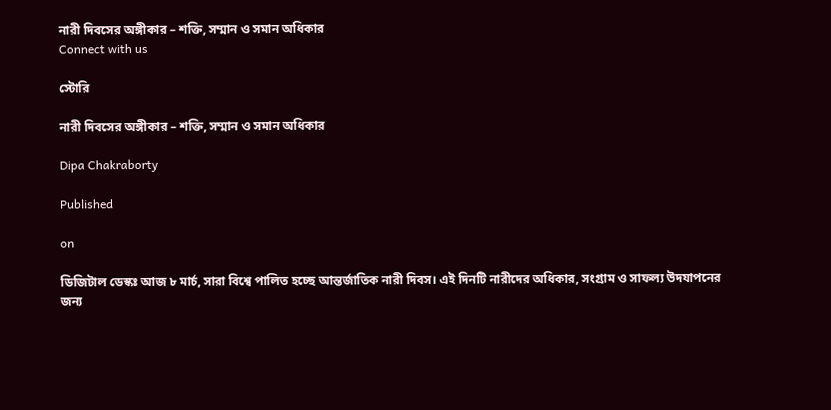নারী দিবসের অঙ্গীকার – শক্তি, সম্মান ও সমান অধিকার
Connect with us

স্টোরি

নারী দিবসের অঙ্গীকার – শক্তি, সম্মান ও সমান অধিকার

Dipa Chakraborty

Published

on

ডিজিটাল ডেস্কঃ আজ ৮ মার্চ, সারা বিশ্বে পালিত হচ্ছে আন্তর্জাতিক নারী দিবস। এই দিনটি নারীদের অধিকার, সংগ্রাম ও সাফল্য উদযাপনের জন্য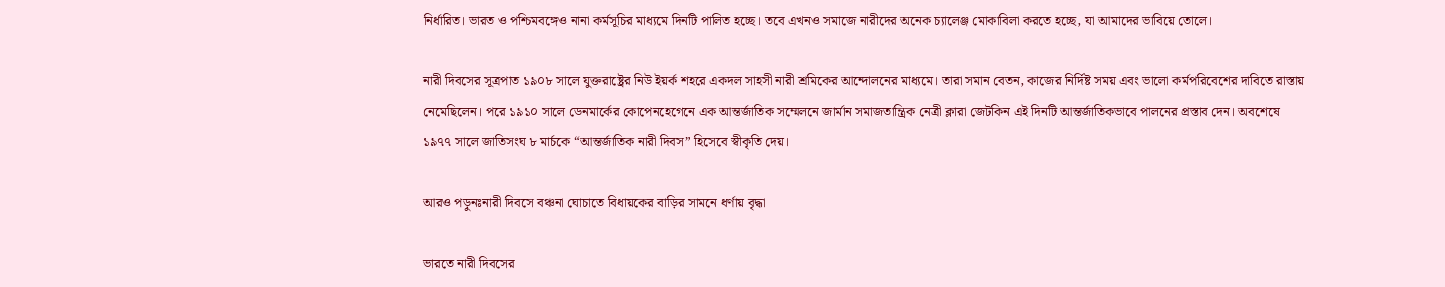নির্ধারিত। ভারত ও পশ্চিমবঙ্গেও নানা কর্মসূচির মাধ্যমে দিনটি পালিত হচ্ছে। তবে এখনও সমাজে নারীদের অনেক চ্যালেঞ্জ মোকাবিলা করতে হচ্ছে, যা আমাদের ভাবিয়ে তোলে।

নারী দিবসের সূত্রপাত ১৯০৮ সালে যুক্তরাষ্ট্রের নিউ ইয়র্ক শহরে একদল সাহসী নারী শ্রমিকের আন্দোলনের মাধ্যমে। তারা সমান বেতন, কাজের নির্দিষ্ট সময় এবং ভালো কর্মপরিবেশের দাবিতে রাস্তায় নেমেছিলেন। পরে ১৯১০ সালে ডেনমার্কের কোপেনহেগেনে এক আন্তর্জাতিক সম্মেলনে জার্মান সমাজতান্ত্রিক নেত্রী ক্লারা জেটকিন এই দিনটি আন্তর্জাতিকভাবে পালনের প্রস্তাব দেন। অবশেষে ১৯৭৭ সালে জাতিসংঘ ৮ মার্চকে “আন্তর্জাতিক নারী দিবস” হিসেবে স্বীকৃতি দেয়।

আরও পড়ুনঃনারী দিবসে বঞ্চনা ঘোচাতে বিধায়কের বাড়ির সামনে ধর্ণায় বৃদ্ধা

ভারতে নারী দিবসের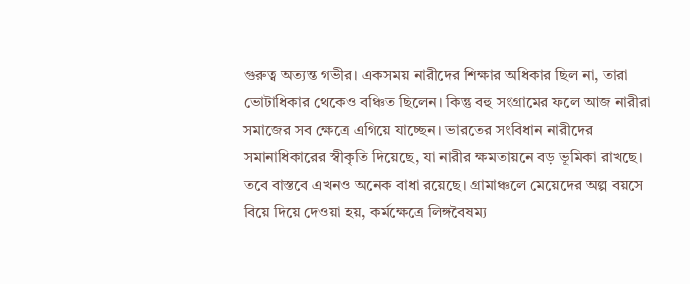গুরুত্ব অত্যন্ত গভীর। একসময় নারীদের শিক্ষার অধিকার ছিল না, তারা ভোটাধিকার থেকেও বঞ্চিত ছিলেন। কিন্তু বহু সংগ্রামের ফলে আজ নারীরা সমাজের সব ক্ষেত্রে এগিয়ে যাচ্ছেন। ভারতের সংবিধান নারীদের সমানাধিকারের স্বীকৃতি দিয়েছে, যা নারীর ক্ষমতায়নে বড় ভূমিকা রাখছে। তবে বাস্তবে এখনও অনেক বাধা রয়েছে। গ্রামাঞ্চলে মেয়েদের অল্প বয়সে বিয়ে দিয়ে দেওয়া হয়, কর্মক্ষেত্রে লিঙ্গবৈষম্য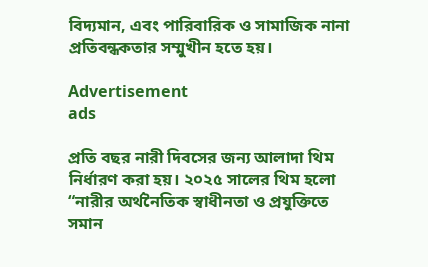বিদ্যমান, এবং পারিবারিক ও সামাজিক নানা প্রতিবন্ধকতার সম্মুখীন হতে হয়।

Advertisement
ads

প্রতি বছর নারী দিবসের জন্য আলাদা থিম নির্ধারণ করা হয়। ২০২৫ সালের থিম হলো “নারীর অর্থনৈতিক স্বাধীনতা ও প্রযুক্তিতে সমান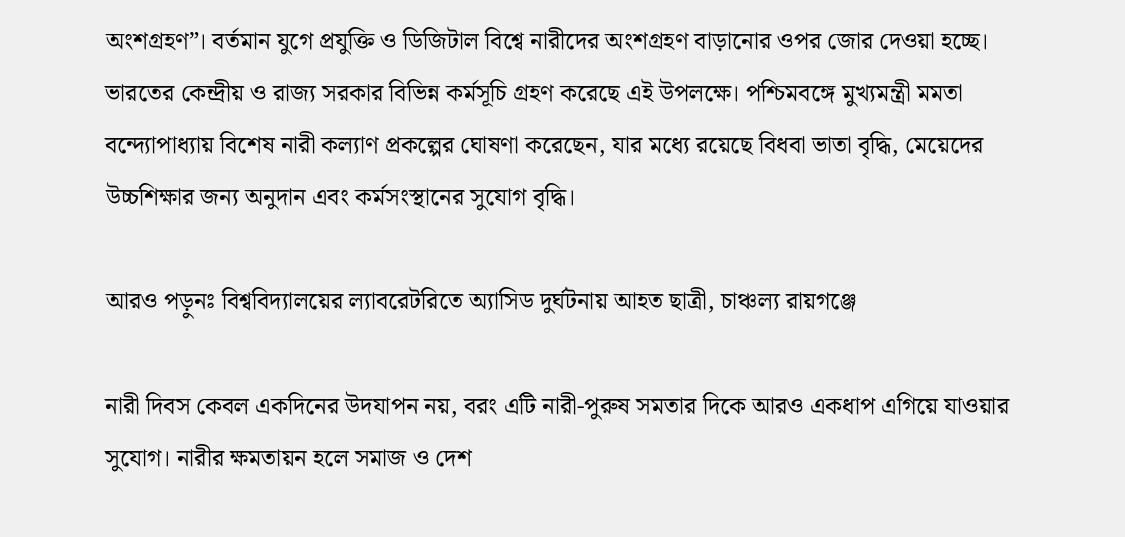অংশগ্রহণ”। বর্তমান যুগে প্রযুক্তি ও ডিজিটাল বিশ্বে নারীদের অংশগ্রহণ বাড়ানোর ওপর জোর দেওয়া হচ্ছে। ভারতের কেন্দ্রীয় ও রাজ্য সরকার বিভিন্ন কর্মসূচি গ্রহণ করেছে এই উপলক্ষে। পশ্চিমবঙ্গে মুখ্যমন্ত্রী মমতা বন্দ্যোপাধ্যায় বিশেষ নারী কল্যাণ প্রকল্পের ঘোষণা করেছেন, যার মধ্যে রয়েছে বিধবা ভাতা বৃদ্ধি, মেয়েদের উচ্চশিক্ষার জন্য অনুদান এবং কর্মসংস্থানের সুযোগ বৃদ্ধি।

আরও পড়ুনঃ বিশ্ববিদ্যালয়ের ল্যাবরেটরিতে অ্যাসিড দুর্ঘটনায় আহত ছাত্রী, চাঞ্চল্য রায়গঞ্জে

নারী দিবস কেবল একদিনের উদযাপন নয়, বরং এটি নারী-পুরুষ সমতার দিকে আরও একধাপ এগিয়ে যাওয়ার সুযোগ। নারীর ক্ষমতায়ন হলে সমাজ ও দেশ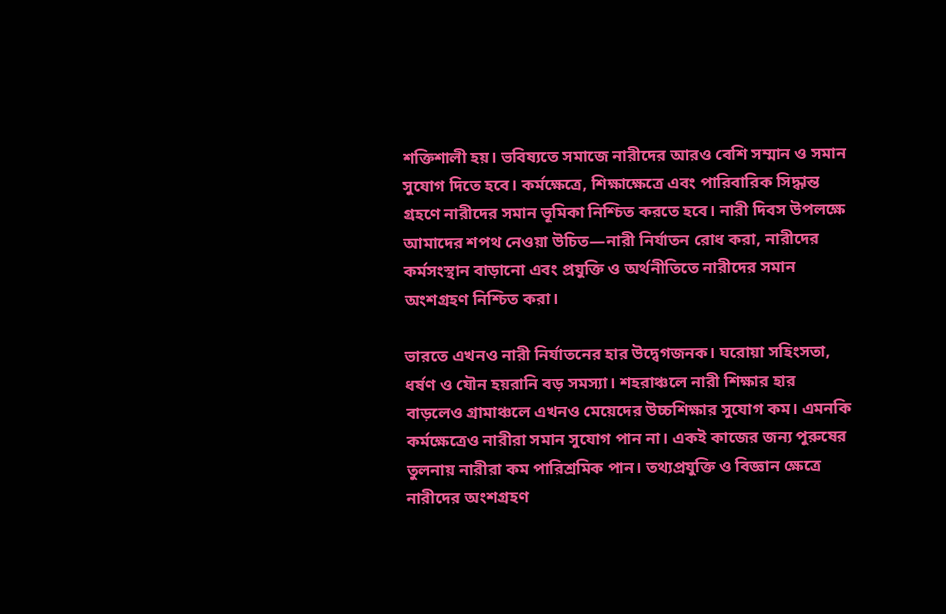শক্তিশালী হয়। ভবিষ্যতে সমাজে নারীদের আরও বেশি সম্মান ও সমান সুযোগ দিতে হবে। কর্মক্ষেত্রে, শিক্ষাক্ষেত্রে এবং পারিবারিক সিদ্ধান্ত গ্রহণে নারীদের সমান ভূমিকা নিশ্চিত করতে হবে। নারী দিবস উপলক্ষে আমাদের শপথ নেওয়া উচিত—নারী নির্যাতন রোধ করা, নারীদের কর্মসংস্থান বাড়ানো এবং প্রযুক্তি ও অর্থনীতিতে নারীদের সমান অংশগ্রহণ নিশ্চিত করা।

ভারতে এখনও নারী নির্যাতনের হার উদ্বেগজনক। ঘরোয়া সহিংসতা, ধর্ষণ ও যৌন হয়রানি বড় সমস্যা। শহরাঞ্চলে নারী শিক্ষার হার বাড়লেও গ্রামাঞ্চলে এখনও মেয়েদের উচ্চশিক্ষার সুযোগ কম। এমনকি কর্মক্ষেত্রেও নারীরা সমান সুযোগ পান না। একই কাজের জন্য পুরুষের তুলনায় নারীরা কম পারিশ্রমিক পান। তথ্যপ্রযুক্তি ও বিজ্ঞান ক্ষেত্রে নারীদের অংশগ্রহণ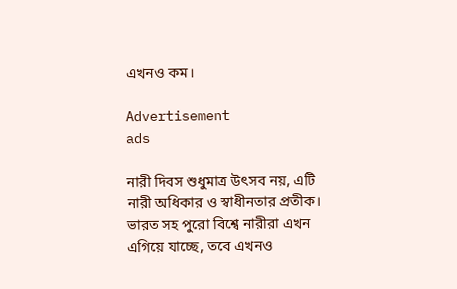এখনও কম।

Advertisement
ads

নারী দিবস শুধুমাত্র উৎসব নয়, এটি নারী অধিকার ও স্বাধীনতার প্রতীক। ভারত সহ পুরো বিশ্বে নারীরা এখন এগিয়ে যাচ্ছে, তবে এখনও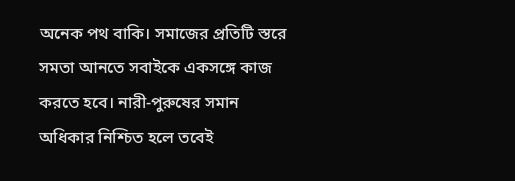অনেক পথ বাকি। সমাজের প্রতিটি স্তরে সমতা আনতে সবাইকে একসঙ্গে কাজ করতে হবে। নারী-পুরুষের সমান অধিকার নিশ্চিত হলে তবেই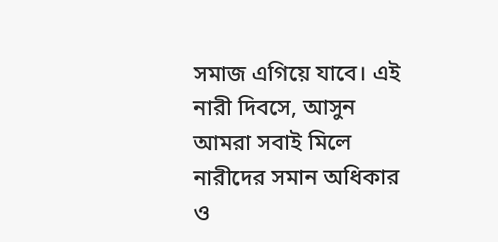সমাজ এগিয়ে যাবে। এই নারী দিবসে, আসুন আমরা সবাই মিলে নারীদের সমান অধিকার ও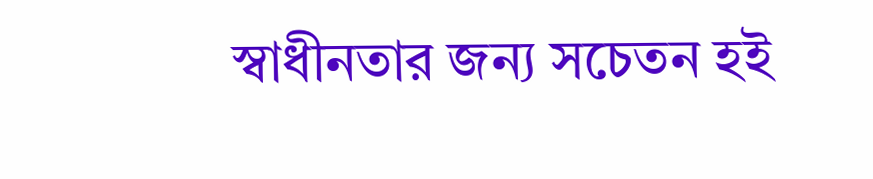স্বাধীনতার জন্য সচেতন হই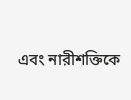এবং নারীশক্তিকে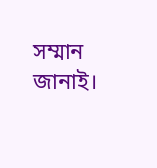সম্মান জানাই।